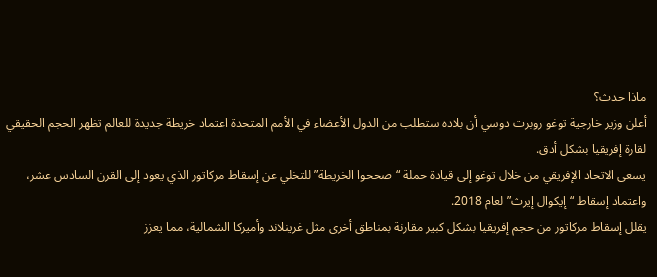ماذا حدث؟
أعلن وزير خارجية توغو روبرت دوسي أن بلاده ستطلب من الدول الأعضاء في الأمم المتحدة اعتماد خريطة جديدة للعالم تظهر الحجم الحقيقي لقارة إفريقيا بشكل أدق.
يسعى الاتحاد الإفريقي من خلال توغو إلى قيادة حملة “صححوا الخريطة” للتخلي عن إسقاط مركاتور الذي يعود إلى القرن السادس عشر، واعتماد إسقاط “إيكوال إيرث” لعام 2018.
يقلل إسقاط مركاتور من حجم إفريقيا بشكل كبير مقارنة بمناطق أخرى مثل غرينلاند وأميركا الشمالية، مما يعزز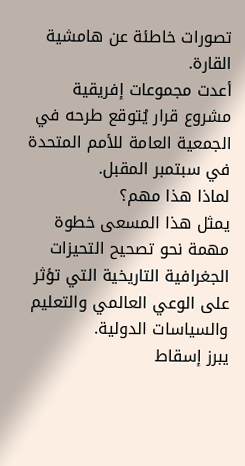تصورات خاطئة عن هامشية القارة.
أعدت مجموعات إفريقية مشروع قرار يُتوقع طرحه في الجمعية العامة للأمم المتحدة في سبتمبر المقبل.
لماذا هذا مهم؟
يمثل هذا المسعى خطوة مهمة نحو تصحيح التحيزات الجغرافية التاريخية التي تؤثر على الوعي العالمي والتعليم والسياسات الدولية.
يبرز إسقاط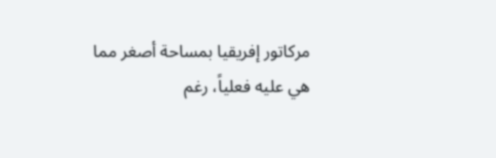مركاتور إفريقيا بمساحة أصغر مما هي عليه فعلياً، رغم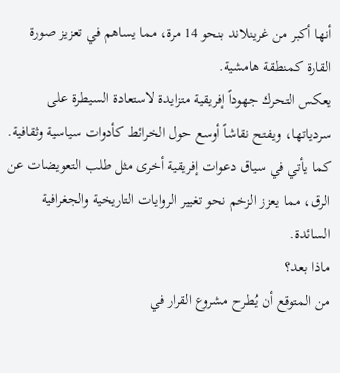أنها أكبر من غرينلاند بنحو 14 مرة، مما يساهم في تعزيز صورة القارة كمنطقة هامشية.
يعكس التحرك جهوداً إفريقية متزايدة لاستعادة السيطرة على سردياتها، ويفتح نقاشاً أوسع حول الخرائط كأدوات سياسية وثقافية.
كما يأتي في سياق دعوات إفريقية أخرى مثل طلب التعويضات عن الرق، مما يعزز الزخم نحو تغيير الروايات التاريخية والجغرافية السائدة.
ماذا بعد؟
من المتوقع أن يُطرح مشروع القرار في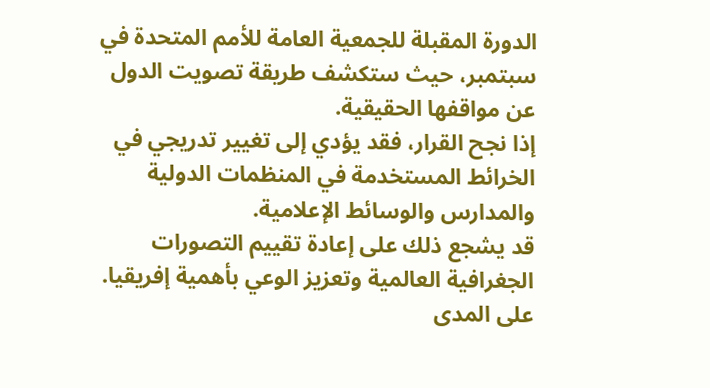الدورة المقبلة للجمعية العامة للأمم المتحدة في سبتمبر، حيث ستكشف طريقة تصويت الدول عن مواقفها الحقيقية.
إذا نجح القرار، فقد يؤدي إلى تغيير تدريجي في الخرائط المستخدمة في المنظمات الدولية والمدارس والوسائط الإعلامية.
قد يشجع ذلك على إعادة تقييم التصورات الجغرافية العالمية وتعزيز الوعي بأهمية إفريقيا.
على المدى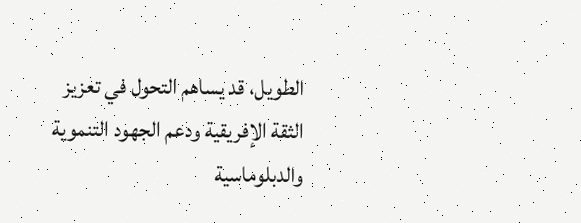الطويل، قد يساهم التحول في تعزيز الثقة الإفريقية ودعم الجهود التنموية والدبلوماسية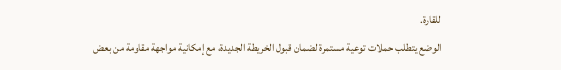للقارة.
الوضع يتطلب حملات توعية مستمرة لضمان قبول الخريطة الجديدة، مع إمكانية مواجهة مقاومة من بعض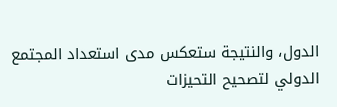الدول، والنتيجة ستعكس مدى استعداد المجتمع الدولي لتصحيح التحيزات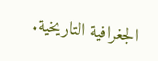الجغرافية التاريخية.